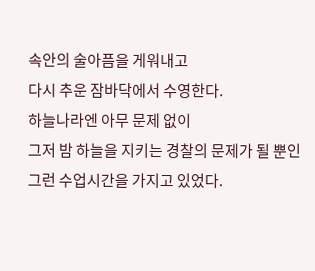속안의 술아픔을 게워내고
다시 추운 잠바닥에서 수영한다.
하늘나라엔 아무 문제 없이
그저 밤 하늘을 지키는 경찰의 문제가 될 뿐인
그런 수업시간을 가지고 있었다.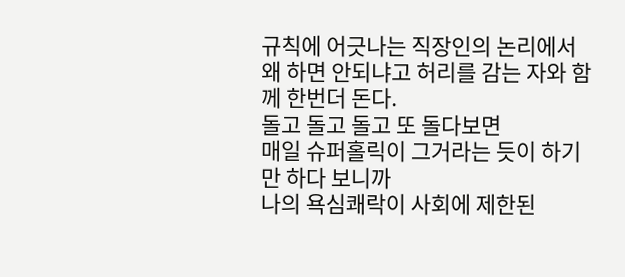규칙에 어긋나는 직장인의 논리에서
왜 하면 안되냐고 허리를 감는 자와 함께 한번더 돈다.
돌고 돌고 돌고 또 돌다보면
매일 슈퍼홀릭이 그거라는 듯이 하기만 하다 보니까
나의 욕심쾌락이 사회에 제한된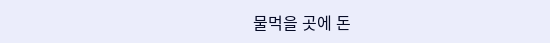물먹을 곳에 돈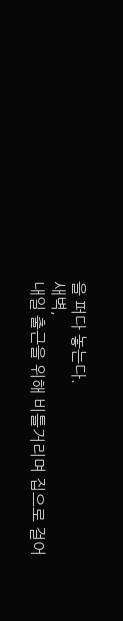을 퍼다 놓는다.
새벽,
내일 출근을 위해 비틀거리며 집으로 걸어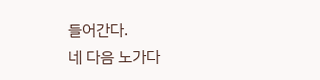들어간다.
네 다음 노가다